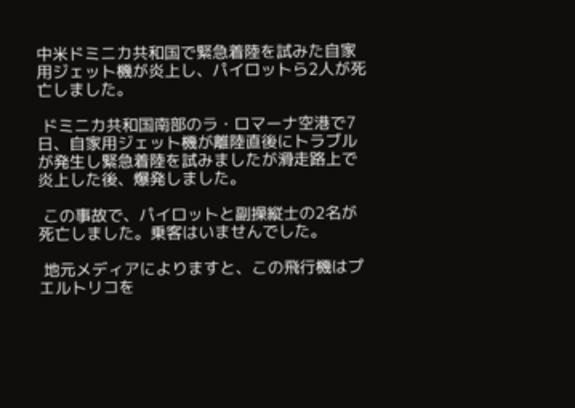中米ドミニカ共和国で緊急着陸を試みた自家用ジェット機が炎上し、パイロットら2人が死亡しました。

 ドミニカ共和国南部のラ・ロマーナ空港で7日、自家用ジェット機が離陸直後にトラブルが発生し緊急着陸を試みましたが滑走路上で炎上した後、爆発しました。

 この事故で、パイロットと副操縦士の2名が死亡しました。乗客はいませんでした。

 地元メディアによりますと、この飛行機はプエルトリコを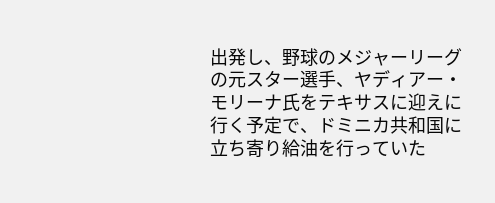出発し、野球のメジャーリーグの元スター選手、ヤディアー・モリーナ氏をテキサスに迎えに行く予定で、ドミニカ共和国に立ち寄り給油を行っていた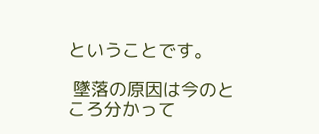ということです。

 墜落の原因は今のところ分かって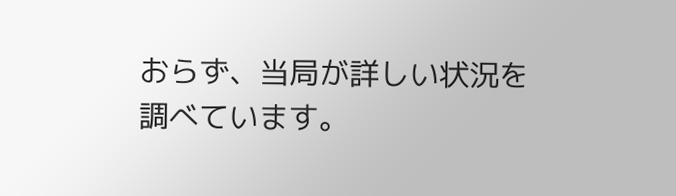おらず、当局が詳しい状況を調べています。